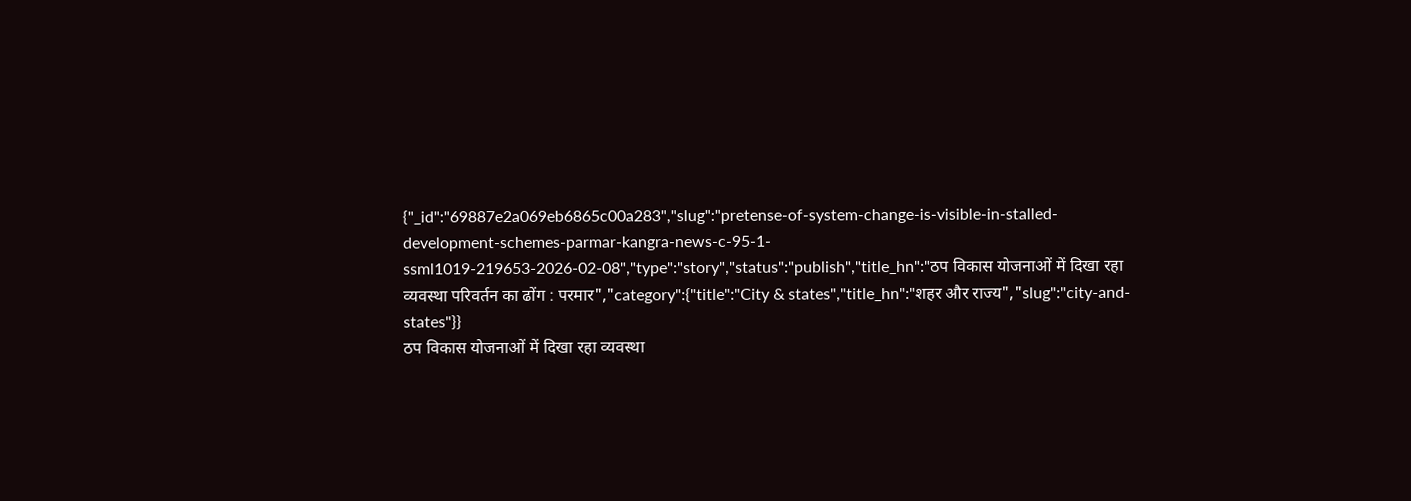{"_id":"69887e2a069eb6865c00a283","slug":"pretense-of-system-change-is-visible-in-stalled-development-schemes-parmar-kangra-news-c-95-1-ssml1019-219653-2026-02-08","type":"story","status":"publish","title_hn":"ठप विकास योजनाओं में दिखा रहा व्यवस्था परिवर्तन का ढोंग : परमार","category":{"title":"City & states","title_hn":"शहर और राज्य","slug":"city-and-states"}}
ठप विकास योजनाओं में दिखा रहा व्यवस्था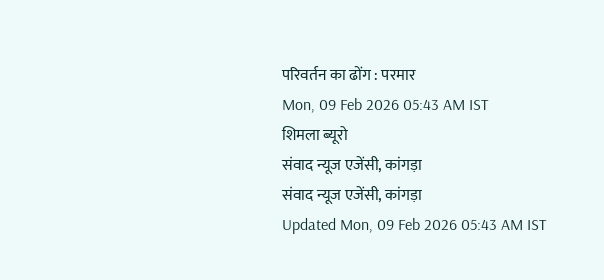परिवर्तन का ढोंग : परमार
Mon, 09 Feb 2026 05:43 AM IST
शिमला ब्यूरो
संवाद न्यूज एजेंसी, कांगड़ा
संवाद न्यूज एजेंसी, कांगड़ा
Updated Mon, 09 Feb 2026 05:43 AM IST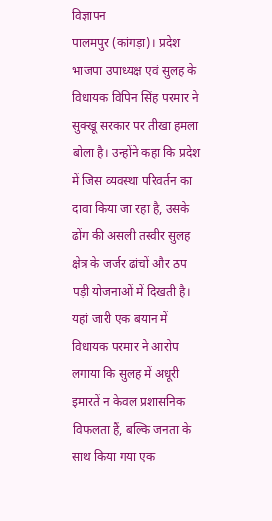विज्ञापन
पालमपुर (कांगड़ा)। प्रदेश भाजपा उपाध्यक्ष एवं सुलह के विधायक विपिन सिंह परमार ने सुक्खू सरकार पर तीखा हमला बोला है। उन्होंने कहा कि प्रदेश में जिस व्यवस्था परिवर्तन का दावा किया जा रहा है, उसके ढोंग की असली तस्वीर सुलह क्षेत्र के जर्जर ढांचों और ठप पड़ी योजनाओं में दिखती है।
यहां जारी एक बयान में विधायक परमार ने आरोप लगाया कि सुलह में अधूरी इमारतें न केवल प्रशासनिक विफलता हैं, बल्कि जनता के साथ किया गया एक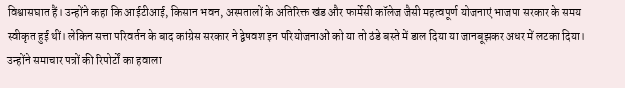विश्वासघात हैं। उन्होंने कहा कि आईटीआई, किसान भवन, अस्पतालों के अतिरिक्त खंड और फार्मेसी कॉलेज जैसी महत्वपूर्ण योजनाएं भाजपा सरकार के समय स्वीकृत हुई थीं। लेकिन सत्ता परिवर्तन के बाद कांग्रेस सरकार ने द्वेषवश इन परियोजनाओं को या तो ठंडे बस्ते में डाल दिया या जानबूझकर अधर में लटका दिया।
उन्होंने समाचार पत्रों की रिपोर्टों का हवाला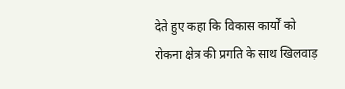देते हुए कहा कि विकास कार्यों को रोकना क्षेत्र की प्रगति के साथ खिलवाड़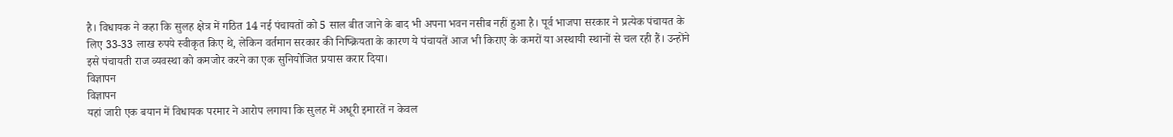है। विधायक ने कहा कि सुलह क्षेत्र में गठित 14 नई पंचायतों को 5 साल बीत जाने के बाद भी अपना भवन नसीब नहीं हुआ है। पूर्व भाजपा सरकार ने प्रत्येक पंचायत के लिए 33-33 लाख रुपये स्वीकृत किए थे, लेकिन वर्तमान सरकार की निष्क्रियता के कारण ये पंचायतें आज भी किराए के कमरों या अस्थायी स्थानों से चल रही हैं। उन्होंने इसे पंचायती राज व्यवस्था को कमजोर करने का एक सुनियोजित प्रयास करार दिया।
विज्ञापन
विज्ञापन
यहां जारी एक बयान में विधायक परमार ने आरोप लगाया कि सुलह में अधूरी इमारतें न केवल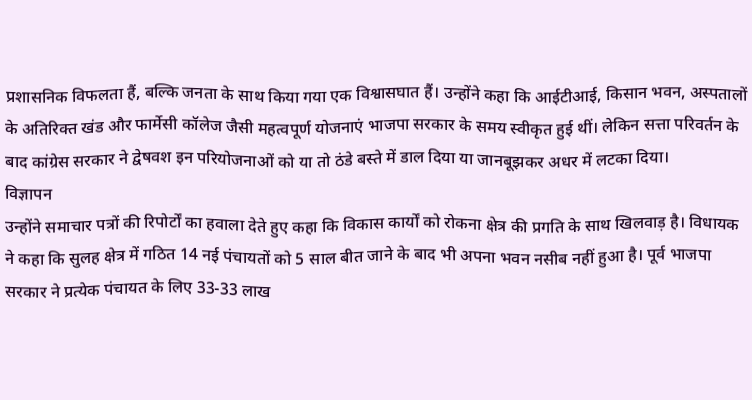प्रशासनिक विफलता हैं, बल्कि जनता के साथ किया गया एक विश्वासघात हैं। उन्होंने कहा कि आईटीआई, किसान भवन, अस्पतालों के अतिरिक्त खंड और फार्मेसी कॉलेज जैसी महत्वपूर्ण योजनाएं भाजपा सरकार के समय स्वीकृत हुई थीं। लेकिन सत्ता परिवर्तन के बाद कांग्रेस सरकार ने द्वेषवश इन परियोजनाओं को या तो ठंडे बस्ते में डाल दिया या जानबूझकर अधर में लटका दिया।
विज्ञापन
उन्होंने समाचार पत्रों की रिपोर्टों का हवाला देते हुए कहा कि विकास कार्यों को रोकना क्षेत्र की प्रगति के साथ खिलवाड़ है। विधायक ने कहा कि सुलह क्षेत्र में गठित 14 नई पंचायतों को 5 साल बीत जाने के बाद भी अपना भवन नसीब नहीं हुआ है। पूर्व भाजपा सरकार ने प्रत्येक पंचायत के लिए 33-33 लाख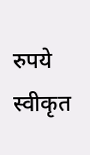रुपये स्वीकृत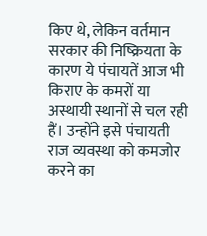किए थे, लेकिन वर्तमान सरकार की निष्क्रियता के कारण ये पंचायतें आज भी किराए के कमरों या अस्थायी स्थानों से चल रही हैं। उन्होंने इसे पंचायती राज व्यवस्था को कमजोर करने का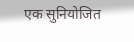एक सुनियोजित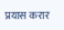प्रयास करार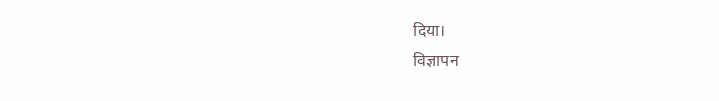दिया।
विज्ञापन